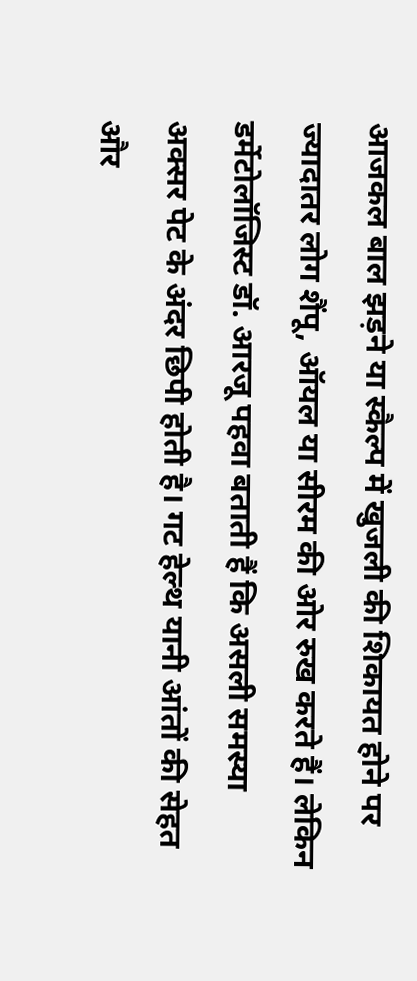आजकल बाल झड़ने या स्कैल्प में खुजली की शिकायत होने पर ज्यादातर लोग शैंपू, ऑयल या सीरम की ओर रुख करते हैं। लेकिन डर्मेटोलॉजिस्ट डॉ. आरजू पहवा बताती हैं कि असली समस्या अक्सर पेट के अंदर छिपी होती है। गट हेल्थ यानी आंतों की सेहत और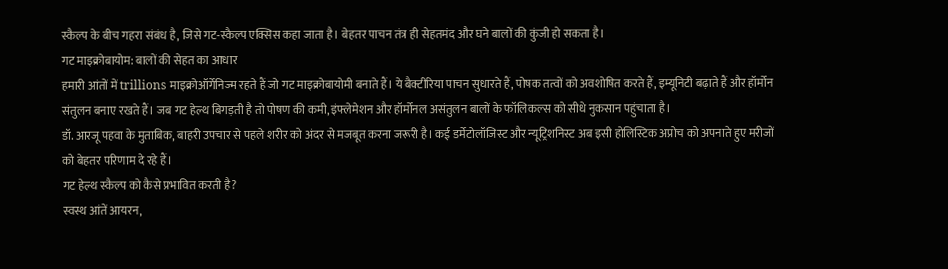स्कैल्प के बीच गहरा संबंध है, जिसे गट-स्कैल्प एक्सिस कहा जाता है। बेहतर पाचन तंत्र ही सेहतमंद और घने बालों की कुंजी हो सकता है।
गट माइक्रोबायोम: बालों की सेहत का आधार
हमारी आंतों में trillions माइक्रोऑर्गेनिज्म रहते हैं जो गट माइक्रोबायोमी बनाते हैं। ये बैक्टीरिया पाचन सुधारते हैं, पोषक तत्वों को अवशोषित करते हैं, इम्यूनिटी बढ़ाते हैं और हॉर्मोन संतुलन बनाए रखते हैं। जब गट हेल्थ बिगड़ती है तो पोषण की कमी, इंफ्लेमेशन और हॉर्मोनल असंतुलन बालों के फॉलिकल्स को सीधे नुकसान पहुंचाता है।
डॉ. आरजू पहवा के मुताबिक, बाहरी उपचार से पहले शरीर को अंदर से मजबूत करना जरूरी है। कई डर्मेटोलॉजिस्ट और न्यूट्रिशनिस्ट अब इसी होलिस्टिक अप्रोच को अपनाते हुए मरीजों को बेहतर परिणाम दे रहे हैं।
गट हेल्थ स्कैल्प को कैसे प्रभावित करती है?
स्वस्थ आंतें आयरन,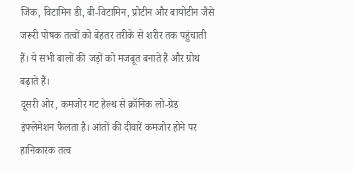जिंक, विटामिन डी, बी-विटामिन, प्रोटीन और बायोटीन जैसे जरूरी पोषक तत्वों को बेहतर तरीके से शरीर तक पहुंचाती हैं। ये सभी बालों की जड़ों को मजबूत बनाते हैं और ग्रोथ बढ़ाते हैं।
दूसरी ओर, कमजोर गट हेल्थ से क्रॉनिक लो-ग्रेड इंफ्लेमेशन फैलता है। आंतों की दीवारें कमजोर होने पर हानिकारक तत्व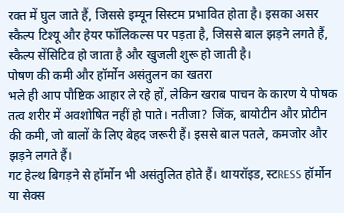रक्त में घुल जाते हैं, जिससे इम्यून सिस्टम प्रभावित होता है। इसका असर स्कैल्प टिश्यू और हेयर फॉलिकल्स पर पड़ता है, जिससे बाल झड़ने लगते हैं, स्कैल्प सेंसिटिव हो जाता है और खुजली शुरू हो जाती है।
पोषण की कमी और हॉर्मोन असंतुलन का खतरा
भले ही आप पौष्टिक आहार ले रहे हों, लेकिन खराब पाचन के कारण ये पोषक तत्व शरीर में अवशोषित नहीं हो पाते। नतीजा? जिंक, बायोटीन और प्रोटीन की कमी, जो बालों के लिए बेहद जरूरी हैं। इससे बाल पतले, कमजोर और झड़ने लगते हैं।
गट हेल्थ बिगड़ने से हॉर्मोन भी असंतुलित होते हैं। थायरॉइड, स्टRESS हॉर्मोन या सेक्स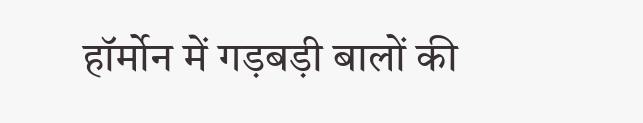हॉर्मोन में गड़बड़ी बालों की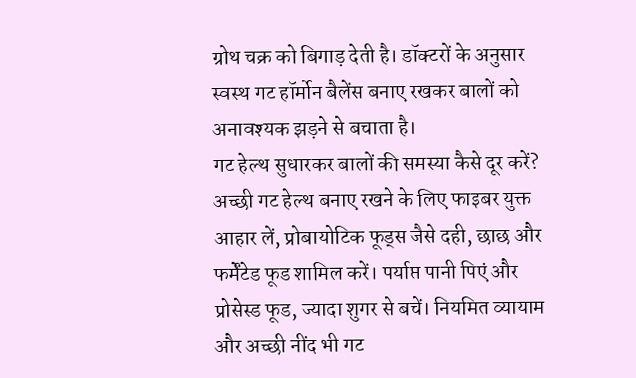ग्रोथ चक्र को बिगाड़ देती है। डॉक्टरों के अनुसार स्वस्थ गट हॉर्मोन बैलेंस बनाए रखकर बालों को अनावश्यक झड़ने से बचाता है।
गट हेल्थ सुधारकर बालों की समस्या कैसे दूर करें?
अच्छी गट हेल्थ बनाए रखने के लिए फाइबर युक्त आहार लें, प्रोबायोटिक फूड्स जैसे दही, छाछ और फर्मेंटेड फूड शामिल करें। पर्याप्त पानी पिएं और प्रोसेस्ड फूड, ज्यादा शुगर से बचें। नियमित व्यायाम और अच्छी नींद भी गट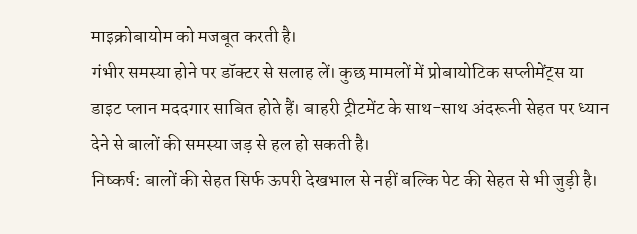माइक्रोबायोम को मजबूत करती है।
गंभीर समस्या होने पर डॉक्टर से सलाह लें। कुछ मामलों में प्रोबायोटिक सप्लीमेंट्स या डाइट प्लान मददगार साबित होते हैं। बाहरी ट्रीटमेंट के साथ-साथ अंदरूनी सेहत पर ध्यान देने से बालों की समस्या जड़ से हल हो सकती है।
निष्कर्ष: बालों की सेहत सिर्फ ऊपरी देखभाल से नहीं बल्कि पेट की सेहत से भी जुड़ी है।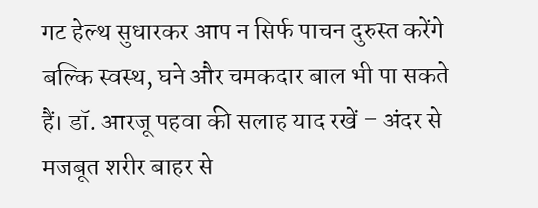गट हेल्थ सुधारकर आप न सिर्फ पाचन दुरुस्त करेंगे बल्कि स्वस्थ, घने और चमकदार बाल भी पा सकते हैं। डॉ. आरजू पहवा की सलाह याद रखें – अंदर से मजबूत शरीर बाहर से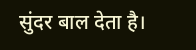सुंदर बाल देता है।